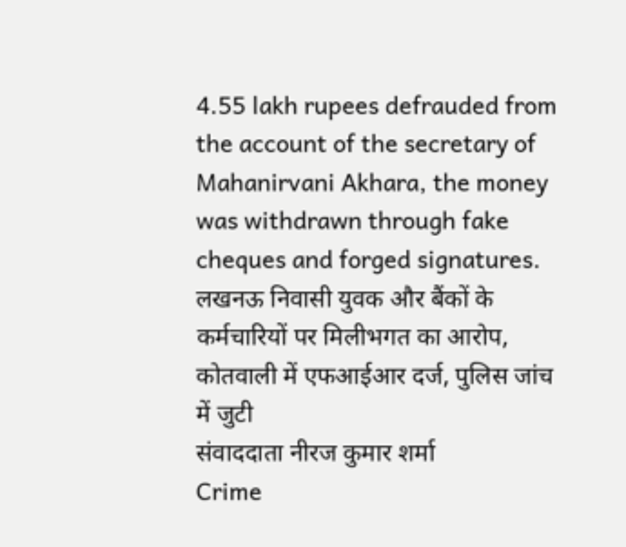4.55 lakh rupees defrauded from the account of the secretary of Mahanirvani Akhara, the money was withdrawn through fake cheques and forged signatures.
लखनऊ निवासी युवक और बैंकों के कर्मचारियों पर मिलीभगत का आरोप, कोतवाली में एफआईआर दर्ज, पुलिस जांच में जुटी
संवाददाता नीरज कुमार शर्मा
Crime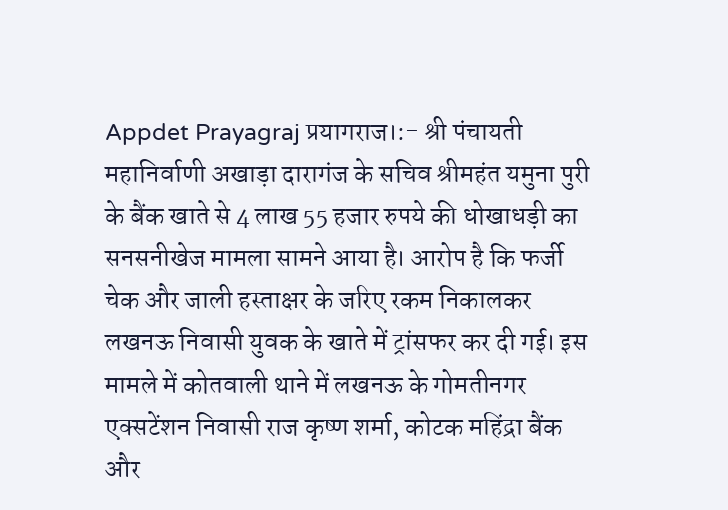Appdet Prayagraj प्रयागराज।:- श्री पंचायती महानिर्वाणी अखाड़ा दारागंज के सचिव श्रीमहंत यमुना पुरी के बैंक खाते से 4 लाख 55 हजार रुपये की धोखाधड़ी का सनसनीखेज मामला सामने आया है। आरोप है कि फर्जी चेक और जाली हस्ताक्षर के जरिए रकम निकालकर लखनऊ निवासी युवक के खाते में ट्रांसफर कर दी गई। इस मामले में कोतवाली थाने में लखनऊ के गोमतीनगर एक्सटेंशन निवासी राज कृष्ण शर्मा, कोटक महिंद्रा बैंक और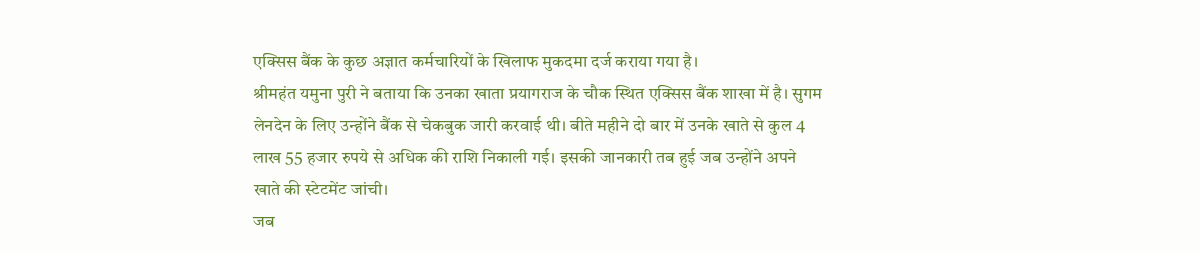एक्सिस बैंक के कुछ अज्ञात कर्मचारियों के खिलाफ मुकदमा दर्ज कराया गया है।
श्रीमहंत यमुना पुरी ने बताया कि उनका खाता प्रयागराज के चौक स्थित एक्सिस बैंक शाखा में है। सुगम लेनदेन के लिए उन्होंने बैंक से चेकबुक जारी करवाई थी। बीते महीने दो बार में उनके खाते से कुल 4 लाख 55 हजार रुपये से अधिक की राशि निकाली गई। इसकी जानकारी तब हुई जब उन्होंने अपने खाते की स्टेटमेंट जांची।
जब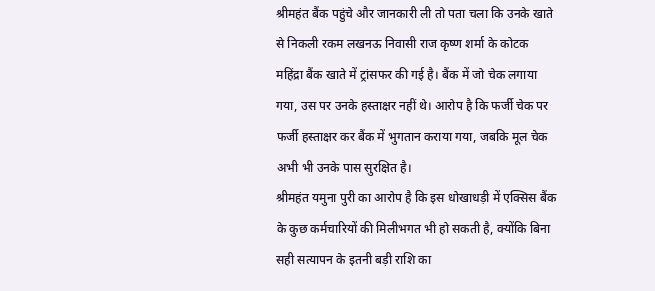श्रीमहंत बैंक पहुंचे और जानकारी ली तो पता चला कि उनके खाते से निकली रकम लखनऊ निवासी राज कृष्ण शर्मा के कोटक महिंद्रा बैंक खाते में ट्रांसफर की गई है। बैंक में जो चेक लगाया गया, उस पर उनके हस्ताक्षर नहीं थे। आरोप है कि फर्जी चेक पर फर्जी हस्ताक्षर कर बैंक में भुगतान कराया गया, जबकि मूल चेक अभी भी उनके पास सुरक्षित है।
श्रीमहंत यमुना पुरी का आरोप है कि इस धोखाधड़ी में एक्सिस बैंक के कुछ कर्मचारियों की मिलीभगत भी हो सकती है, क्योंकि बिना सही सत्यापन के इतनी बड़ी राशि का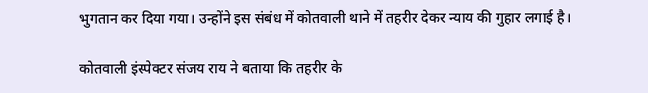भुगतान कर दिया गया। उन्होंने इस संबंध में कोतवाली थाने में तहरीर देकर न्याय की गुहार लगाई है।

कोतवाली इंस्पेक्टर संजय राय ने बताया कि तहरीर के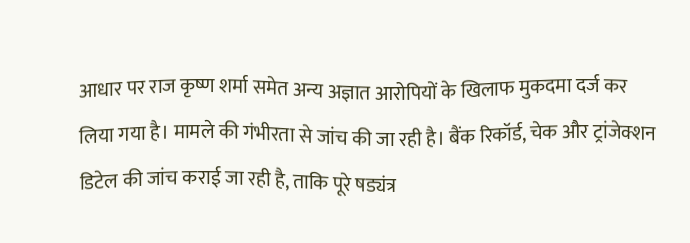आधार पर राज कृष्ण शर्मा समेत अन्य अज्ञात आरोपियों के खिलाफ मुकदमा दर्ज कर लिया गया है। मामले की गंभीरता से जांच की जा रही है। बैंक रिकॉर्ड, चेक और ट्रांजेक्शन डिटेल की जांच कराई जा रही है, ताकि पूरे षड्यंत्र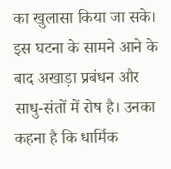का खुलासा किया जा सके।
इस घटना के सामने आने के बाद अखाड़ा प्रबंधन और साधु-संतों में रोष है। उनका कहना है कि धार्मिक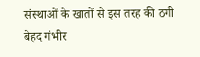संस्थाओं के खातों से इस तरह की ठगी बेहद गंभीर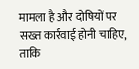मामला है और दोषियों पर सख्त कार्रवाई होनी चाहिए, ताकि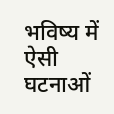भविष्य में ऐसी घटनाओं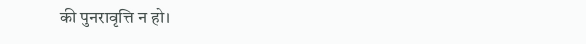की पुनरावृत्ति न हो।